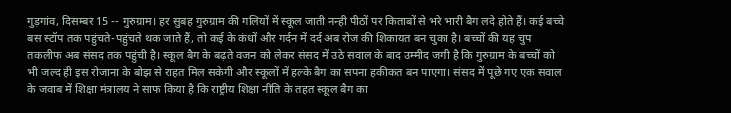गुड़गांव, दिसम्बर 15 -- गुरुग्राम। हर सुबह गुरुग्राम की गलियों में स्कूल जाती नन्ही पीठों पर किताबों से भरे भारी बैग लदे होते हैं। कई बच्चे बस स्टॉप तक पहुंचते-पहुंचते थक जाते हैं, तो कई के कंधों और गर्दन में दर्द अब रोज की शिकायत बन चुका है। बच्चों की यह चुप तकलीफ अब संसद तक पहुंची है। स्कूल बैग के बढ़ते वजन को लेकर संसद में उठे सवाल के बाद उम्मीद जगी है कि गुरुग्राम के बच्चों को भी जल्द ही इस रोजाना के बोझ से राहत मिल सकेगी और स्कूलों में हल्के बैग का सपना हकीकत बन पाएगा। संसद में पूछे गए एक सवाल के जवाब में शिक्षा मंत्रालय ने साफ किया है कि राष्ट्रीय शिक्षा नीति के तहत स्कूल बैग का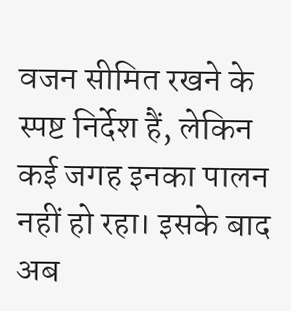वजन सीमित रखने के स्पष्ट निर्देश हैं, लेकिन कई जगह इनका पालन नहीं हो रहा। इसके बाद अब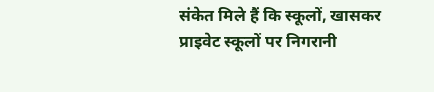संकेत मिले हैं कि स्कूलों, खासकर प्राइवेट स्कूलों पर निगरानी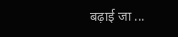बढ़ाई जा ...